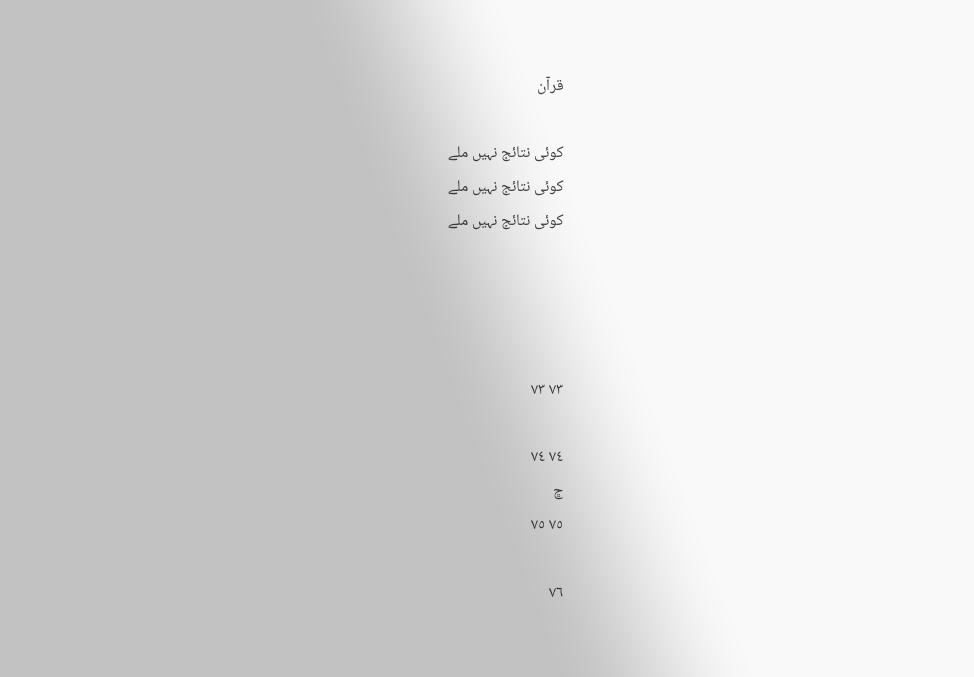قرآن

کوئی نتائج نہیں ملے
کوئی نتائج نہیں ملے
کوئی نتائج نہیں ملے




٧٣ ٧٣

٧٤ ٧٤
ڇ
٧٥ ٧٥

٧٦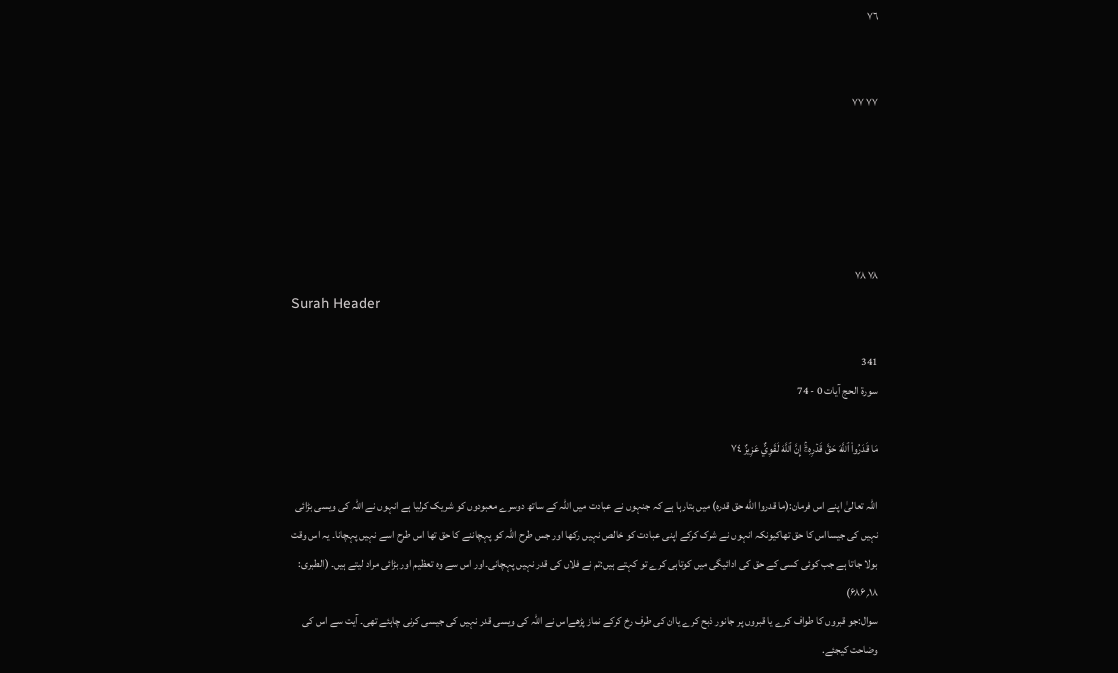٧٦


٧٧ ٧٧





٧٨ ٧٨
Surah Header

341
سورۃ الحج آیات 0 - 74

مَا قَدَرُواْ ٱللَّهَ حَقَّ قَدۡرِهِۦٓۚ إِنَّ ٱللَّهَ لَقَوِيٌّ عَزِيزٌ ٧٤

اللہ تعالیٰ اپنے اس فرمان:(ما قدروا الله حق قدره) میں بتارہا ہے کہ جنہوں نے عبادت میں اللہ کے ساتھ دوسرے معبودوں کو شریک کرلیا ہے انہوں نے اللہ کی ویسی بڑائی نہیں کی جیسااس کا حق تھاکیونکہ انہوں نے شرک کرکے اپنی عبادت کو خالص نہیں رکھا اور جس طرح اللہ کو پہچاننے کا حق تھا اس طرح اسے نہیں پہچانا۔ یہ اس وقت بولا جاتا ہے جب کوئی کسی کے حق کی ادائیگی میں کوتاہی کرے تو کہتے ہیں:تم نے فلاں کی قدر نہیں پہچانی۔اور اس سے وہ تعظیم اور بڑائی مراد لیتے ہیں۔ (الطبری: ۱۸؍۶۸۶)
سوال:جو قبروں کا طواف کرے یا قبروں پر جانور ذبح کرے یاان کی طرف رخ کرکے نماز پڑھےاس نے اللہ کی ویسی قدر نہیں کی جیسی کرنی چاہئے تھی۔ آیت سے اس کی وضاحت کیجئے.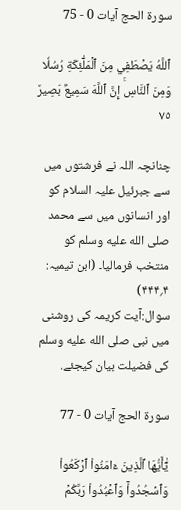سورۃ الحج آیات 0 - 75

ٱللَّهُ يَصۡطَفِي مِنَ ٱلۡمَلَٰٓئِكَةِ رُسُلٗا وَمِنَ ٱلنَّاسِۚ إِنَّ ٱللَّهَ سَمِيعُۢ بَصِيرٞ ٧٥

چنانچہ اللہ نے فرشتوں میں سے جبرئیل علیہ السلام کو اور انسانوں میں سے محمد صلى الله عليه وسلم کو منتخب فرمالیا۔ (ابن تیمیہ: ۴؍۴۴۴)
سوال:آیت کریمہ کی روشنی میں نبی صلى الله عليه وسلم کی فضیلت بیان کیجئے.

سورۃ الحج آیات 0 - 77

يَٰٓأَيُّهَا ٱلَّذِينَ ءَامَنُواْ ٱرۡكَعُواْ وَٱسۡجُدُواْۤ وَٱعۡبُدُواْ رَبَّكُمۡ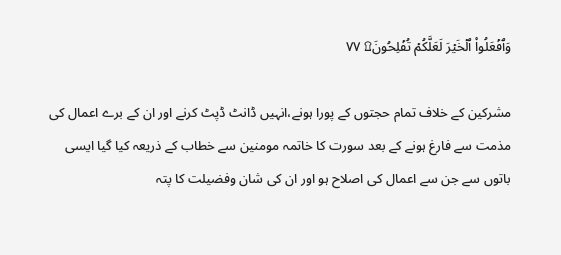وَٱفۡعَلُواْ ٱلۡخَيۡرَ لَعَلَّكُمۡ تُفۡلِحُونَ۩ ٧٧

مشرکین کے خلاف تمام حجتوں کے پورا ہونے،انہیں ڈانٹ ڈپٹ کرنے اور ان کے برے اعمال کی مذمت سے فارغ ہونے کے بعد سورت کا خاتمہ مومنین سے خطاب کے ذریعہ کیا گیا ایسی باتوں سے جن سے اعمال کی اصلاح ہو اور ان کی شان وفضیلت کا پتہ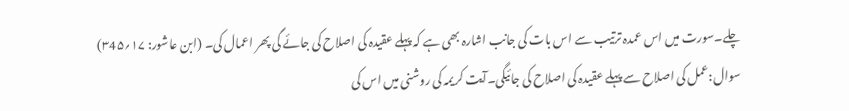چلے۔سورت میں اس عمدہ ترتیب سے اس بات کی جانب اشارہ بھی ہے کہ پہلے عقیدہ کی اصلاح کی جائے گی پھر اعمال کی۔ (ابن عاشور: ۱۷؍۳4۵)
سوال:عمل کی اصلاح سے پہلے عقیدہ کی اصلاح کی جائیگی۔آیت کریمہ کی روشنی میں اس کی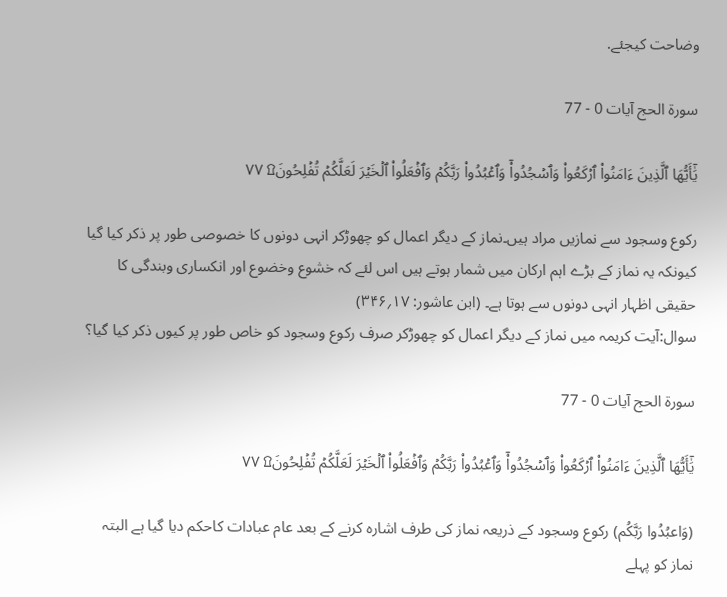وضاحت کیجئے.

سورۃ الحج آیات 0 - 77

يَٰٓأَيُّهَا ٱلَّذِينَ ءَامَنُواْ ٱرۡكَعُواْ وَٱسۡجُدُواْۤ وَٱعۡبُدُواْ رَبَّكُمۡ وَٱفۡعَلُواْ ٱلۡخَيۡرَ لَعَلَّكُمۡ تُفۡلِحُونَ۩ ٧٧

رکوع وسجود سے نمازیں مراد ہیں۔نماز کے دیگر اعمال کو چھوڑکر انہی دونوں کا خصوصی طور پر ذکر کیا گیا کیونکہ یہ نماز کے بڑے اہم ارکان میں شمار ہوتے ہیں اس لئے کہ خشوع وخضوع اور انکساری وبندگی کا حقیقی اظہار انہی دونوں سے ہوتا ہے۔ (ابن عاشور: ۱۷؍۳۴۶)
سوال:آیت کریمہ میں نماز کے دیگر اعمال کو چھوڑکر صرف رکوع وسجود کو خاص طور پر کیوں ذکر کیا گیا؟

سورۃ الحج آیات 0 - 77

يَٰٓأَيُّهَا ٱلَّذِينَ ءَامَنُواْ ٱرۡكَعُواْ وَٱسۡجُدُواْۤ وَٱعۡبُدُواْ رَبَّكُمۡ وَٱفۡعَلُواْ ٱلۡخَيۡرَ لَعَلَّكُمۡ تُفۡلِحُونَ۩ ٧٧

(وَاعبُدُوا رَبَّكُم) رکوع وسجود کے ذریعہ نماز کی طرف اشارہ کرنے کے بعد عام عبادات کاحکم دیا گیا ہے البتہ نماز کو پہلے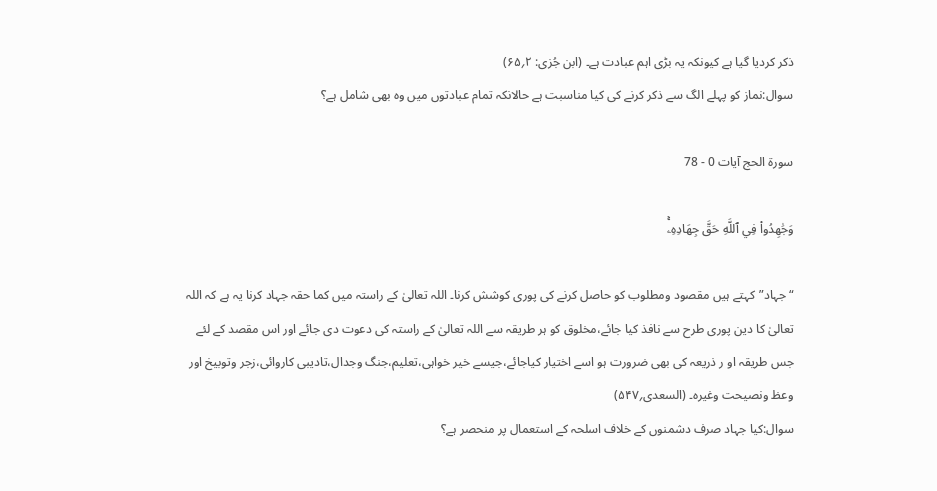ذکر کردیا گیا ہے کیونکہ یہ بڑی اہم عبادت ہے۔ (ابن جُزی: ۲؍۶۵)
سوال:نماز کو پہلے الگ سے ذکر کرنے کی کیا مناسبت ہے حالانکہ تمام عبادتوں میں وہ بھی شامل ہے؟

سورۃ الحج آیات 0 - 78

وَجَٰهِدُواْ فِي ٱللَّهِ حَقَّ جِهَادِهِۦۚ

“جہاد”کہتے ہیں مقصود ومطلوب کو حاصل کرنے کی پوری کوشش کرنا۔ اللہ تعالیٰ کے راستہ میں کما حقہ جہاد کرنا یہ ہے کہ اللہ تعالیٰ کا دین پوری طرح سے نافذ کیا جائے،مخلوق کو ہر طریقہ سے اللہ تعالیٰ کے راستہ کی دعوت دی جائے اور اس مقصد کے لئے جس طریقہ او ر ذریعہ کی بھی ضرورت ہو اسے اختیار کیاجائے،جیسے خیر خواہی،تعلیم،جنگ وجدال،تادیبی کاروائی،زجر وتوبیخ اور وعظ ونصیحت وغیرہ۔ (السعدی؍۵۴۷)
سوال:کیا جہاد صرف دشمنوں کے خلاف اسلحہ کے استعمال پر منحصر ہے؟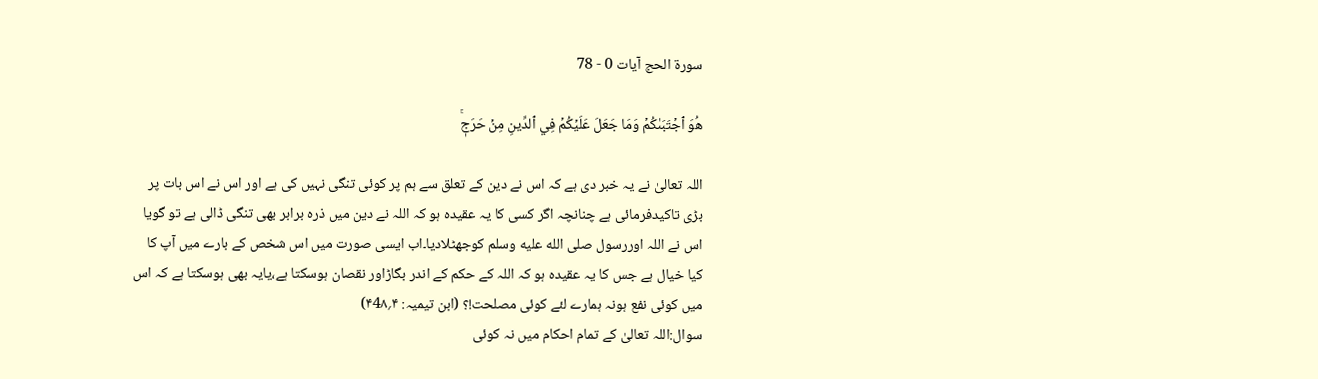سورۃ الحج آیات 0 - 78

هُوَ ٱجۡتَبَىٰكُمۡ وَمَا جَعَلَ عَلَيۡكُمۡ فِي ٱلدِّينِ مِنۡ حَرَجٖۚ

اللہ تعالیٰ نے یہ خبر دی ہے کہ اس نے دین کے تعلق سے ہم پر کوئی تنگی نہیں کی ہے اور اس نے اس بات پر بڑی تاکیدفرمائی ہے چنانچہ اگر کسی کا یہ عقیدہ ہو کہ اللہ نے دین میں ذرہ برابر بھی تنگی ڈالی ہے تو گویا اس نے اللہ اوررسول صلى الله عليه وسلم کوجھٹلادیا۔اب ایسی صورت میں اس شخص کے بارے میں آپ کا کیا خیال ہے جس کا یہ عقیدہ ہو کہ اللہ کے حکم کے اندر بگاڑاور نقصان ہوسکتا ہے،یایہ بھی ہوسکتا ہے کہ اس میں کوئی نفع ہونہ ہمارے لئے کوئی مصلحت!؟ (ابن تیمیہ: ۴؍۴4۸)
سوال:اللہ تعالیٰ کے تمام احکام میں نہ کوئی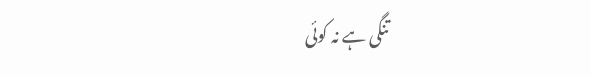تنگی ہے نہ کوئی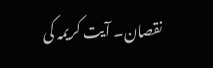نقصان۔ آیت کریمہ کی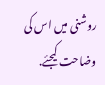روشنی میں اس کی وضاحت کیجئے.